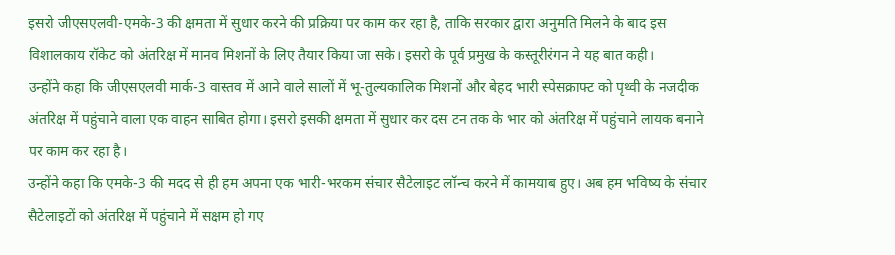इसरो जीएसएलवी-एमके-3 की क्षमता में सुधार करने की प्रक्रिया पर काम कर रहा है, ताकि सरकार द्वारा अनुमति मिलने के बाद इस विशालकाय रॉकेट को अंतरिक्ष में मानव मिशनों के लिए तैयार किया जा सके। इसरो के पूर्व प्रमुख के कस्तूरीरंगन ने यह बात कही।
उन्होंने कहा कि जीएसएलवी मार्क-3 वास्तव में आने वाले सालों में भू-तुल्यकालिक मिशनों और बेहद भारी स्पेसक्राफ्ट को पृथ्वी के नजदीक अंतरिक्ष में पहुंचाने वाला एक वाहन साबित होगा। इसरो इसकी क्षमता में सुधार कर दस टन तक के भार को अंतरिक्ष में पहुंचाने लायक बनाने पर काम कर रहा है।
उन्होंने कहा कि एमके-3 की मदद से ही हम अपना एक भारी-भरकम संचार सैटेलाइट लॉन्च करने में कामयाब हुए। अब हम भविष्य के संचार सैटेलाइटों को अंतरिक्ष में पहुंचाने में सक्षम हो गए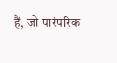हैं, जो पारंपरिक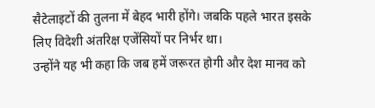सैटेलाइटों की तुलना में बेहद भारी होंगे। जबकि पहले भारत इसके लिए विदेशी अंतरिक्ष एजेंसियों पर निर्भर था।
उन्होंने यह भी कहा कि जब हमें जरूरत होगी और देश मानव को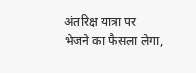अंतरिक्ष यात्रा पर भेजने का फैसला लेगा,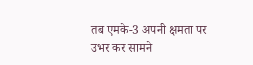तब एमके-3 अपनी क्षमता पर उभर कर सामने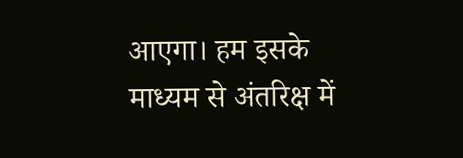आएगा। हम इसके माध्यम से अंतरिक्ष में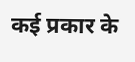कई प्रकार के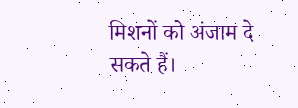मिशनों को अंजाम दे सकते हैं।